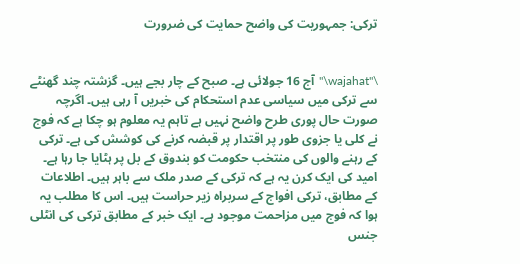ترکی: جمہوریت کی واضح حمایت کی ضرورت


\"wajahat\"آج 16 جولائی ہے۔ صبح کے چار بجے ہیں۔ گزشتہ چند گھنٹے سے ترکی میں سیاسی عدم استحکام کی خبریں آ رہی ہیں۔ اگرچہ صورت حال پوری طرح واضح نہیں ہے تاہم یہ معلوم ہو چکا ہے کہ فوج نے کلی یا جزوی طور پر اقتدار پر قبضہ کرنے کی کوشش کی ہے۔ ترکی کے رہنے والوں کی منتخب حکومت کو بندوق کے بل پر ہٹایا جا رہا ہے۔ امید کی ایک کرن یہ ہے کہ ترکی کے صدر ملک سے باہر ہیں۔ اطلاعات کے مطابق، ترکی افواج کے سربراہ زیر حراست ہیں۔ اس کا مطلب یہ ہوا کہ فوج میں مزاحمت موجود ہے۔ ایک خبر کے مطابق ترکی کی انٹلی جنس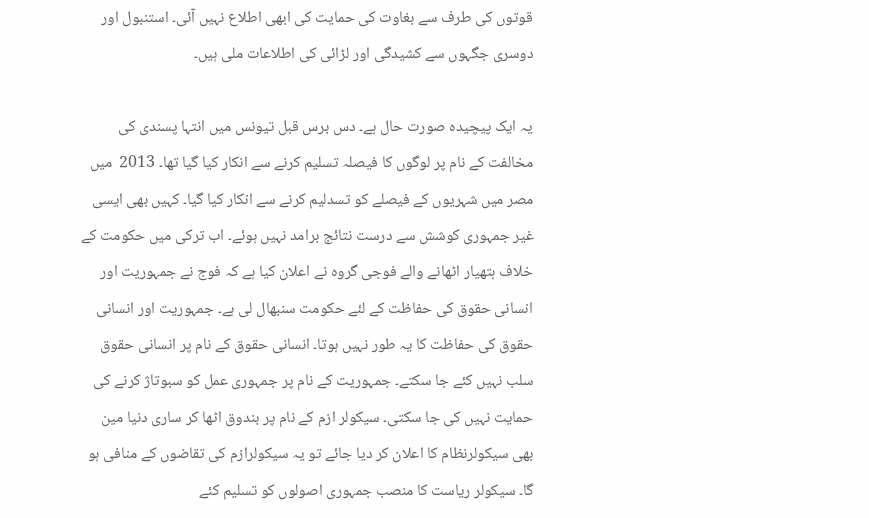قوتوں کی طرف سے بغاوت کی حمایت کی ابھی اطلاع نہیں آئی۔ استنبول اور دوسری جگہوں سے کشیدگی اور لڑائی کی اطلاعات ملی ہیں۔

یہ ایک پیچیدہ صورت حال ہے۔ دس برس قبل تیونس میں انتہا پسندی کی مخالفت کے نام پر لوگوں کا فیصلہ تسلیم کرنے سے انکار کیا گیا تھا۔ 2013  میں مصر میں شہریوں کے فیصلے کو تسدلیم کرنے سے انکار کیا گیا۔ کہیں بھی ایسی غیر جمہوری کوشش سے درست نتائج برامد نہیں ہوئے۔ اب ترکی میں حکومت کے خلاف ہتھیار اٹھانے والے فوجی گروہ نے اعلان کیا ہے کہ فوج نے جمہوریت اور انسانی حقوق کی حفاظت کے لئے حکومت سنبھال لی ہے۔ جمہوریت اور انسانی حقوق کی حفاظت کا یہ طور نہیں ہوتا۔ انسانی حقوق کے نام پر انسانی حقوق سلب نہیں کئے جا سکتے۔ جمہوریت کے نام پر جمہوری عمل کو سبوتاژ کرنے کی حمایت نہیں کی جا سکتی۔ سیکولر ازم کے نام پر بندوق اٹھا کر ساری دنیا مین بھی سیکولرنظام کا اعلان کر دیا جائے تو یہ سیکولرازم کی تقاضوں کے منافی ہو گا۔ سیکولر ریاست کا منصب جمہوری اصولوں کو تسلیم کئے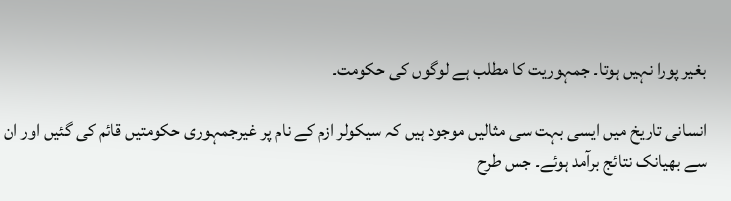بغیر پورا نہیں ہوتا۔ جمہوریت کا مطلب ہے لوگوں کی حکومت۔

انسانی تاریخ میں ایسی بہت سی مثالیں موجود ہیں کہ سیکولر ازم کے نام پر غیرجمہوری حکومتیں قائم کی گئیں اور ان سے بھیانک نتائج برآمد ہوئے۔ جس طرح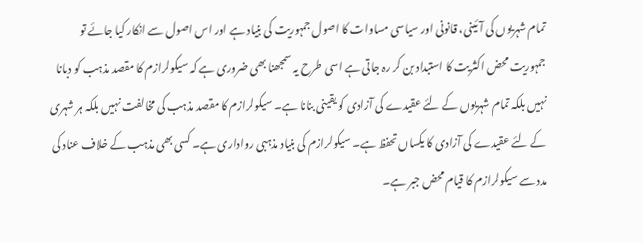تمام شہریوں کی آئینی، قانونی اور سیاسی مساوات کا اصول جمہوریت کی بنیاد ہے اور اس اصول سے انکار کیا جائے تو جمہوریت محض اکثریت کا استبداد بن کر رہ جاتی ہے اسی طرح یہ سمجھنا بھی ضروری ہے کہ سیکولرازم کا مقصد مذہب کو دبانا نہیں بلکہ تمام شہریوں کے لئے عقیدے کی آزادی کو یقینی بنانا ہے۔ سیکولرازم کا مقصد مذہب کی مخالفت نہیں بلکہ ہر شہری کے لئے عقیدے کی آزادی کا یکساں تحفظ ہے۔ سیکولرازم کی بنیاد مذہبی رواداری ہے۔ کسی بھی مذہب کے خلاف عناد کی مدد سے سیکولرازم کا قیام محض جبر ہے۔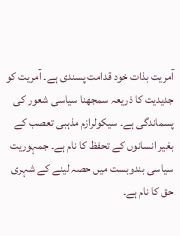آمریت بذات خود قدامت پسندی ہے۔ آمریت کو جدیدیت کا ذریعہ سمجھنا سیاسی شعور کی پسماندگی ہے۔ سیکولرازم مذہبی تعصب کے بغیر انسانوں کے تحفظ کا نام ہے۔ جمہوریت سیاسی بندوبست میں حصہ لینے کے شہری حق کا نام ہے۔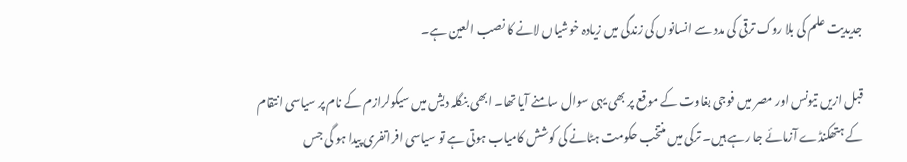جدیدیت علم کی بلا روک ترقی کی مدد سے انسانوں کی زندگی میں زیادہ خوشیاں لانے کا نصب العین ہے۔

قبل ازیں تیونس اور مصر میں فوجی بغاوت کے موقع پر بھی یہی سوال سامنے آیا تھا۔ ابھی بنگلہ دیش میں سیکولرازم کے نام پر سیاسی انتقام کے ہتھکنڈے آزمائے جا رہے ہیں۔ ترکی میں منتخب حکومت ہٹانے کی کوشش کامیاب ہوتی ہے تو سیاسی افراتفری پیدا ہو گی جس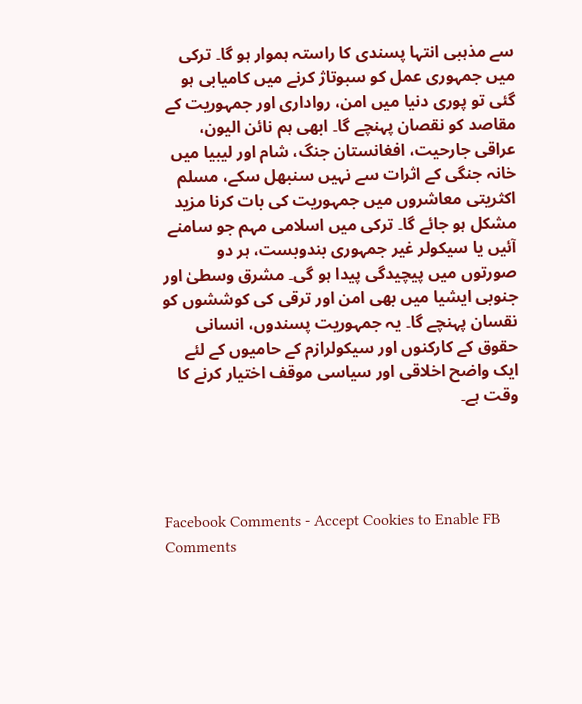سے مذہبی انتہا پسندی کا راستہ ہموار ہو گا۔ ترکی میں جمہوری عمل کو سبوتاژ کرنے میں کامیابی ہو گئی تو پوری دنیا میں امن، رواداری اور جمہوریت کے مقاصد کو نقصان پہنچے گا۔ ابھی ہم نائن الیون، عراقی جارحیت، افغانستان جنگ، شام اور لیبیا میں خانہ جنگی کے اثرات سے نہیں سنبھل سکے، مسلم اکثریتی معاشروں میں جمہوریت کی بات کرنا مزید مشکل ہو جائے گا۔ ترکی میں اسلامی مہم جو سامنے آئیں یا سیکولر غیر جمہوری بندوبست، ہر دو صورتوں میں پیچیدگی پیدا ہو گی۔ مشرق وسطیٰ اور جنوبی ایشیا میں بھی امن اور ترقی کی کوششوں کو نقسان پہنچے گا۔ یہ جمہوریت پسندوں، انسانی حقوق کے کارکنوں اور سیکولرازم کے حامیوں کے لئے ایک واضح اخلاقی اور سیاسی موقف اختیار کرنے کا وقت ہے۔




Facebook Comments - Accept Cookies to Enable FB Comments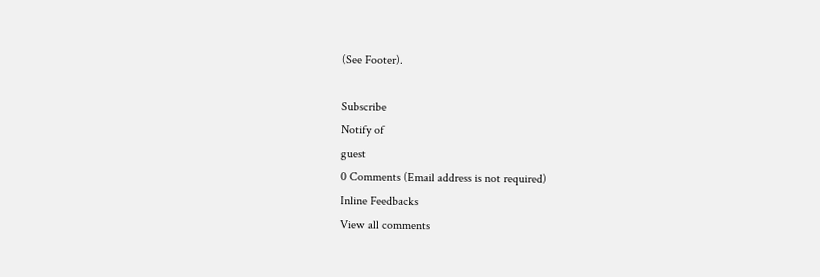(See Footer).

Subscribe
Notify of
guest
0 Comments (Email address is not required)
Inline Feedbacks
View all comments